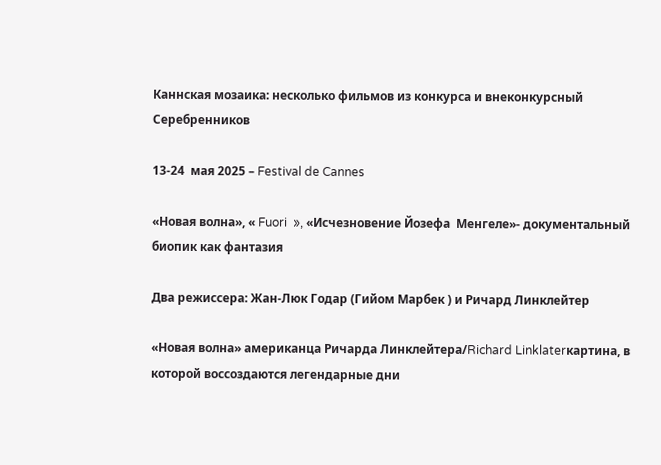Каннская мозаика: несколько фильмов из конкурса и внеконкурсный Серебренников

13-24  мая 2025 – Festival de Cannes

«Новая волна», « Fuori  », «Исчезновение Йозефa  Менгеле»- документальный биопик как фантазия

Два режиссера: Жан-Люк Годар (Гийом Марбек ) и Ричард Линклейтер

«Новая волна» американца Ричарда Линклейтера/Richard Linklaterкартина, в которой воссоздаются легендарные дни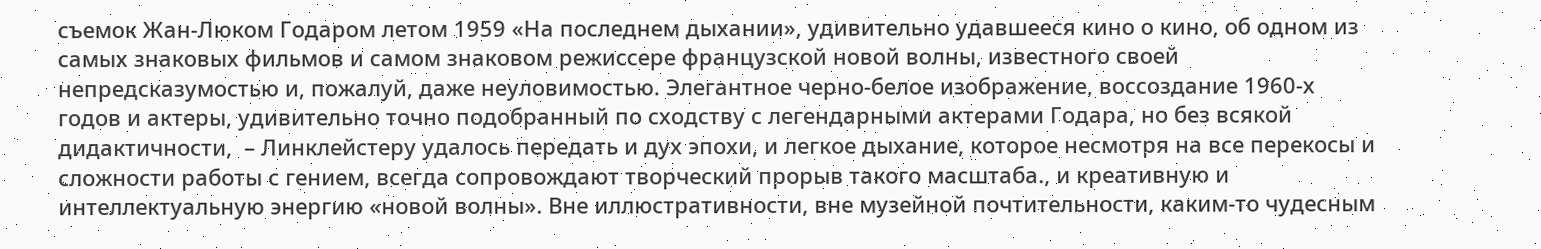съемок Жан-Люком Годаром летом 1959 «На последнем дыхании», удивительно удавшееся кино о кино, об одном из самых знаковых фильмов и самом знаковом режиссере французской новой волны, известного своей непредсказумостью и, пожалуй, даже неуловимостью. Элегантное черно-белое изображение, воссоздание 1960-х годов и актеры, удивительно точно подобранный по сходству с легендарными актерами Годара, но без всякой дидактичности,  – Линклейстеру удалось передать и дух эпохи, и легкое дыхание, которое несмотря на все перекосы и сложности работы с гением, всегда сопровождают творческий прорыв такого масштаба., и креативную и интеллектуальную энергию «новой волны». Вне иллюстративности, вне музейной почтительности, каким-то чудесным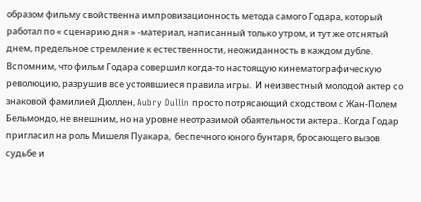образом фильму свойственна импровизационность метода самого Годара, который работал по « сценарию дня » -материал, написанный только утром, и тут же отснятый днем, предельное стремление к естественности, неожиданность в каждом дубле. Вспомним, что фильм Годара совершил когда-то настоящую кинематографическую революцию, разрушив все устоявшиеся правила игры.  И неизвестный молодой актер со знаковой фамилией Дюллен, Aubry Dullin просто потрясающий сходством с Жан-Полем Бельмондо, не внешним, но на уровне неотразимой обаятельности актера.. Когда Годар пригласил на роль Мишеля Пуакара,  беспечного юного бунтаря, бросающего вызов судьбе и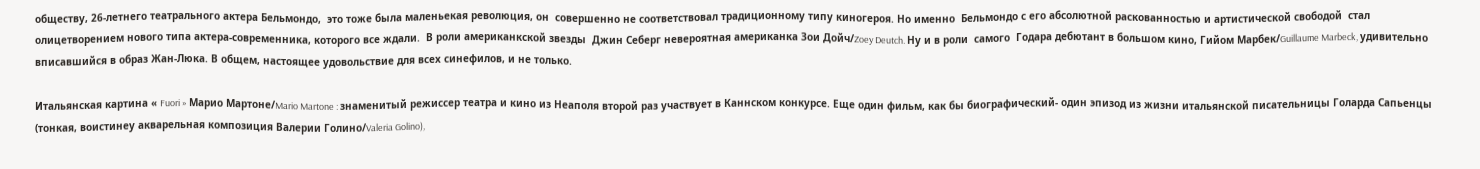обществу, 26-летнего театрального актера Бельмондо,  это тоже была маленьекая революция, он  совершенно не соответствовал традиционному типу киногероя. Но именно  Бельмондо с его абсолютной раскованностью и артистической свободой  стал  олицетворением нового типа актера-современника, которого все ждали.  В роли американкcкой звезды  Джин Себерг невероятная американка Зои Дойч/Zoey Deutch. Ну и в роли  самого  Годара дебютант в большом кино, Гийом Марбек/Guillaume Marbeck, удивительно вписавшийся в образ Жан-Люка. В общем, настоящее удовольствие для всех синефилов, и не только.

Итальянская картина « Fuori » Марио Мартоне/Mario Martone : знаменитый режиссер театра и кино из Неаполя второй раз участвует в Каннском конкурсе. Еще один фильм, как бы биографический- один эпизод из жизни итальянской писательницы Голарда Сапьенцы (тонкая, воистинеу акварельная композиция Валерии Голино/Valeria Golino),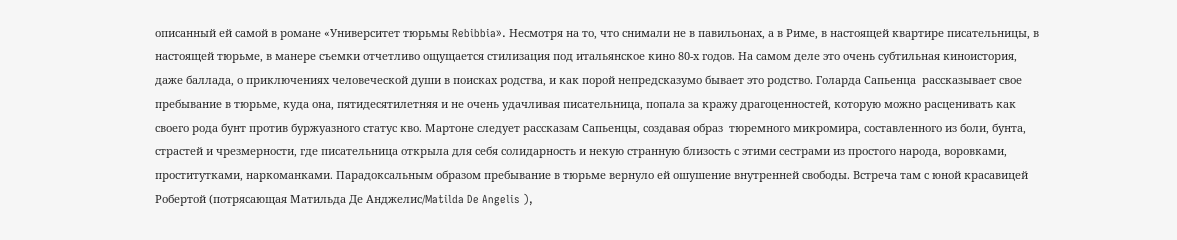описанный ей самой в романе «Университет тюрьмы Rebibbia». Несмотря на то, что снимали не в павильонах, а в Риме, в настоящей квартире писательницы, в настоящей тюрьме, в манере съемки отчетливо ощущается стилизация под итальянское кино 80-х годов. На самом деле это очень субтильная киноистория, даже баллада, о приключениях человеческой души в поисках родства, и как порой непредсказумо бывает это родство. Голарда Сапьенца  рассказывает свое пребывание в тюрьме, куда она, пятидесятилетняя и не очень удачливая писательница, попала за кражу драгоценностей, которую можно расценивать как своего рода бунт против буржуазного статус кво. Мартоне следует рассказам Сапьенцы, создавая образ  тюремного микромира, составленного из боли, бунта, страстей и чрезмерности, где писательница открыла для себя солидарность и некую странную близость с этими сестрами из простого народа, воровками, проститутками, наркоманками. Парадоксальным образом пребывание в тюрьме вернуло ей ошушение внутренней свободы. Встреча там с юной красавицей Робертой (потрясающая Матильда Де Анджелис/Matilda De Angelis ),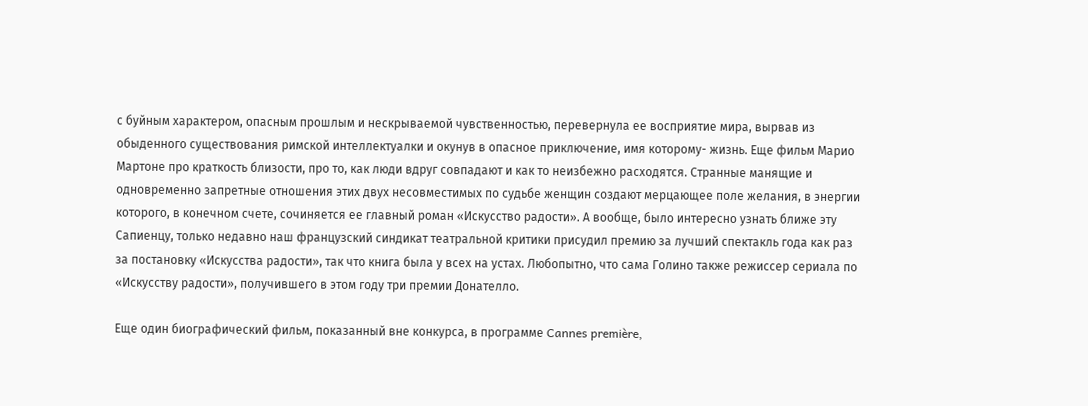с буйным характером, опасным прошлым и нескрываемой чувственностью, перевернула ее восприятие мира, вырвав из обыденного существования римской интеллектуалки и окунув в опасное приключение, имя которому- жизнь. Еще фильм Марио Мартоне про краткость близости, про то, как люди вдруг совпадают и как то неизбежно расходятся. Странные манящие и одновременно запретные отношения этих двух несовместимых по судьбе женщин создают мерцающее поле желания, в энергии которого, в конечном счете, сочиняется ее главный роман «Искусство радости». А вообще, было интересно узнать ближе эту Сапиенцу, только недавно наш французский синдикат театральной критики присудил премию за лучший спектакль года как раз за постановку «Искусства радости», так что книга была у всех на устах. Любопытно, что сама Голино также режиссер сериала по «Искусству радости», получившего в этом году три премии Донателло.

Еще один биографический фильм, показанный вне конкурса, в программе Cannes première,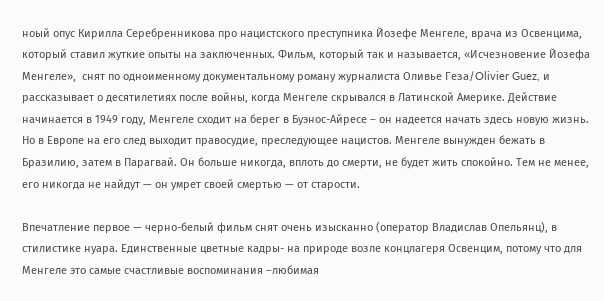ноый опус Кирилла Серебренникова про нацистского преступника Йозефе Менгеле, врача из Освенцима, который ставил жуткие опыты на заключенных. Фильм, который так и называется, «Исчезновение Йозефa  Менгеле»,  снят по одноименному документальному роману журналиста Оливье Геза/Olivier Guez, и рассказывает о десятилетиях после войны, когда Менгеле скрывался в Латинской Америке. Действие начинается в 1949 году, Менгеле сходит на берег в Буэнос-Айресе – он надеется начать здесь новую жизнь.  Но в Европе на его след выходит правосудие, преследующее нацистов. Менгеле вынужден бежать в Бразилию, затем в Парагвай. Он больше никогда, вплоть до смерти, не будет жить спокойно. Тем не менее, его никогда не найдут — он умрет своей смертью — от старости.

Впечатление первое — черно-белый фильм снят очень изысканно (оператор Владислав Опельянц), в стилистике нуара. Единственные цветные кадры- на природе возле концлагеря Освенцим, потому что для Менгеле это самые счастливые воспоминания –любимая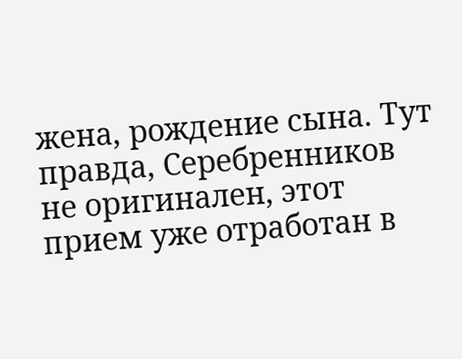жена, рождение сына. Тут правда, Серебренников не оригинален, этот прием уже отработан в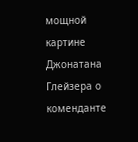мощной картине Джонатана Глейзера о коменданте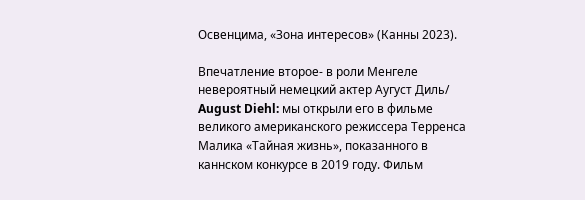Освенцима, «Зона интересов» (Канны 2023).

Впечатление второе- в роли Менгеле невероятный немецкий актер Аугуст Диль/ August Diehl: мы открыли его в фильме великого американского режиссера Терренса Малика «Тайная жизнь», показанного в каннском конкурсе в 2019 году. Фильм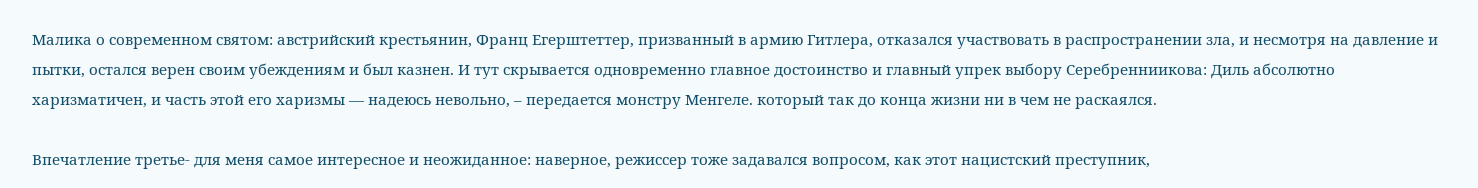Малика о современном святом: австрийский крестьянин, Франц Егерштеттер, призванный в армию Гитлера, отказался участвовать в распространении зла, и несмотря на давление и пытки, остался верен своим убеждениям и был казнен. И тут скрывается одновременно главное достоинство и главный упрек выбору Серебренниикова: Диль абсолютно харизматичен, и часть этой его харизмы — надеюсь невольно, – передается монстру Менгеле. который так до конца жизни ни в чем не раскаялся.

Впечатление третье- для меня самое интeресное и неожиданное: наверное, режиссер тоже задавался вопросом, как этот нацистский преступник,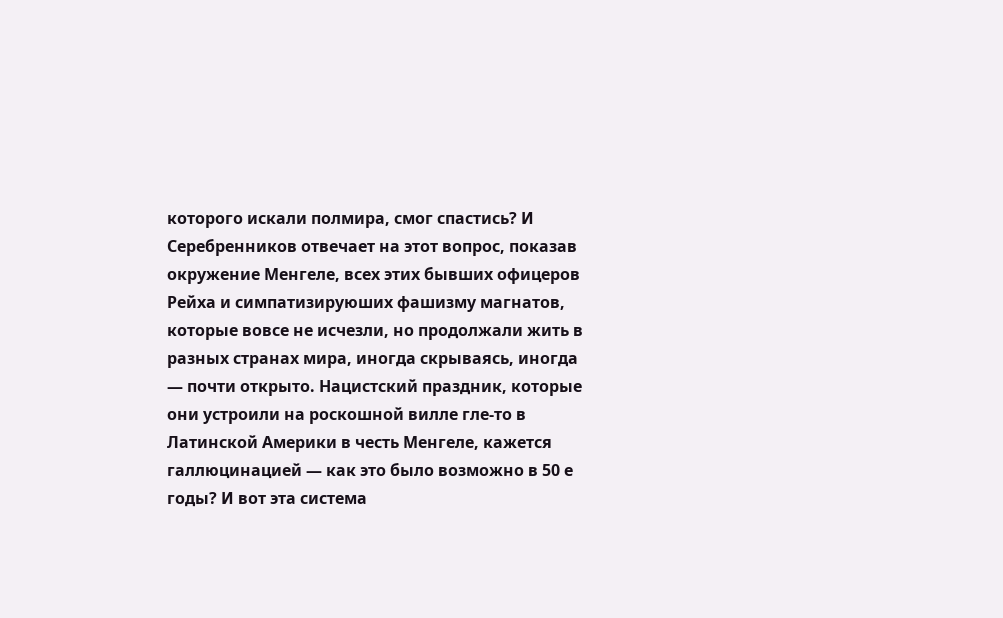которого искали полмира, смог спастись? И Серебренников отвечает на этот вопрос, показав окружение Менгеле, всех этих бывших офицеров Рейха и симпатизируюших фашизму магнатов, которые вовсе не исчезли, но продолжали жить в разных странах мира, иногда скрываясь, иногда — почти открыто. Нацистский праздник, которые они устроили на роскошной вилле гле-то в Латинской Америки в честь Менгеле, кажется галлюцинацией — как это было возможно в 50 е годы? И вот эта система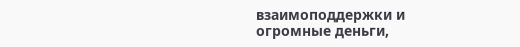взаимоподдержки и огромные деньги,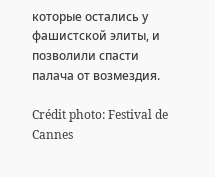которые остались у фашистской элиты, и позволили спасти палача от возмездия.

Crédit photo: Festival de Cannes